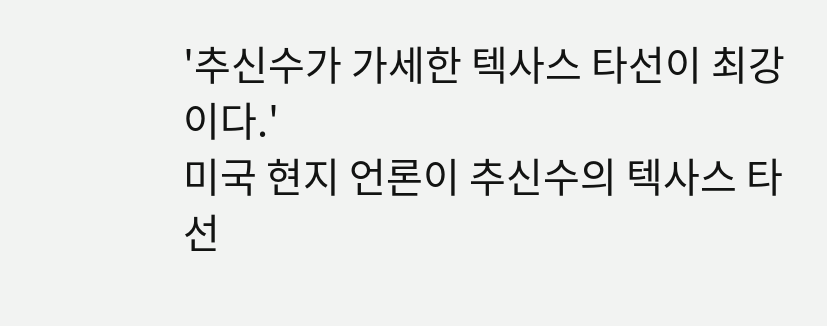'추신수가 가세한 텍사스 타선이 최강이다.'
미국 현지 언론이 추신수의 텍사스 타선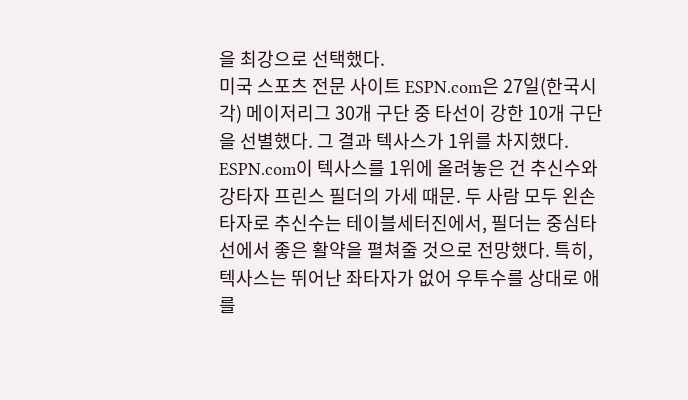을 최강으로 선택했다.
미국 스포츠 전문 사이트 ESPN.com은 27일(한국시각) 메이저리그 30개 구단 중 타선이 강한 10개 구단을 선별했다. 그 결과 텍사스가 1위를 차지했다.
ESPN.com이 텍사스를 1위에 올려놓은 건 추신수와 강타자 프린스 필더의 가세 때문. 두 사람 모두 왼손 타자로 추신수는 테이블세터진에서, 필더는 중심타선에서 좋은 활약을 펼쳐줄 것으로 전망했다. 특히, 텍사스는 뛰어난 좌타자가 없어 우투수를 상대로 애를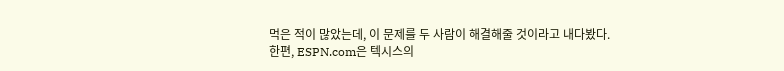먹은 적이 많았는데, 이 문제를 두 사람이 해결해줄 것이라고 내다봤다.
한편, ESPN.com은 텍시스의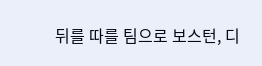뒤를 따를 팀으로 보스턴, 디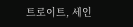트로이트, 세인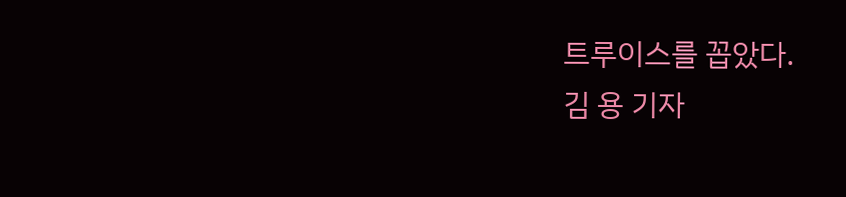트루이스를 꼽았다.
김 용 기자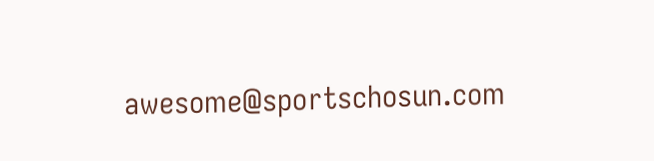awesome@sportschosun.com